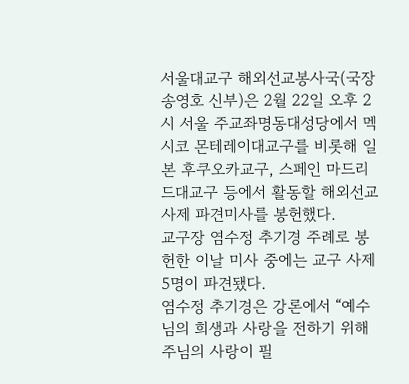서울대교구 해외선교봉사국(국장 송영호 신부)은 2월 22일 오후 2시 서울 주교좌명동대성당에서 멕시코 몬테레이대교구를 비롯해 일본 후쿠오카교구, 스페인 마드리드대교구 등에서 활동할 해외선교사제 파견미사를 봉헌했다.
교구장 염수정 추기경 주례로 봉헌한 이날 미사 중에는 교구 사제 5명이 파견됐다.
염수정 추기경은 강론에서 “예수님의 희생과 사랑을 전하기 위해 주님의 사랑이 필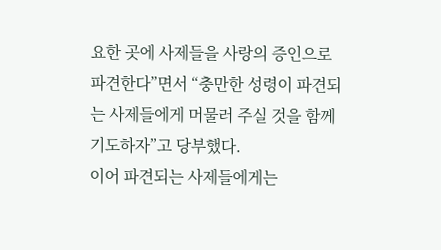요한 곳에 사제들을 사랑의 증인으로 파견한다”면서 “충만한 성령이 파견되는 사제들에게 머물러 주실 것을 함께 기도하자”고 당부했다.
이어 파견되는 사제들에게는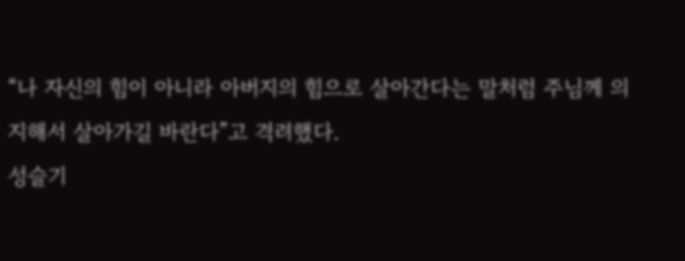“나 자신의 힘이 아니라 아버지의 힘으로 살아간다는 말처럼 주님께 의지해서 살아가길 바란다”고 격려했다.
성슬기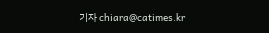기자 chiara@catimes.kr